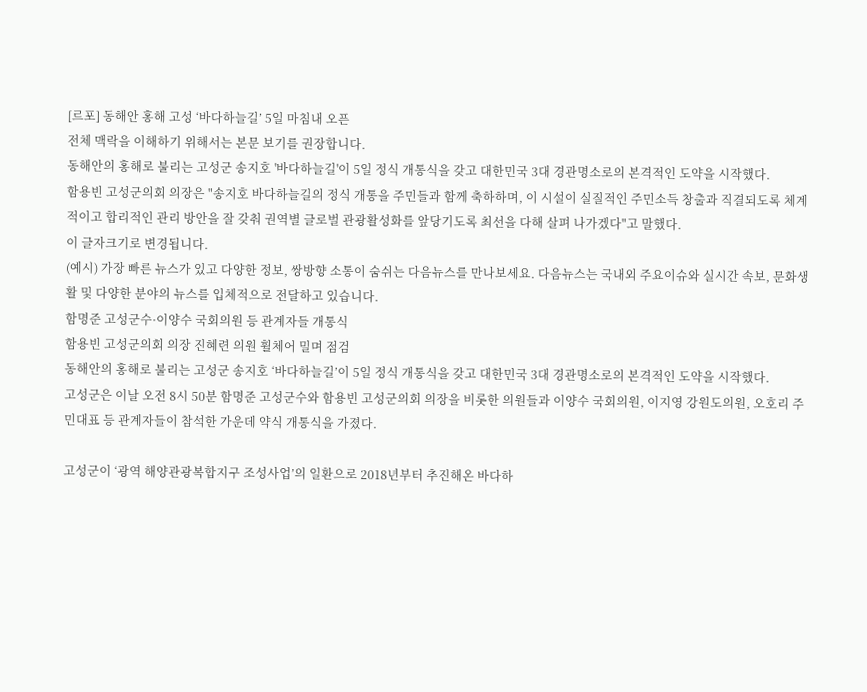[르포] 동해안 홍해 고성 ‘바다하늘길’ 5일 마침내 오픈
전체 맥락을 이해하기 위해서는 본문 보기를 권장합니다.
동해안의 홍해로 불리는 고성군 송지호 '바다하늘길'이 5일 정식 개통식을 갖고 대한민국 3대 경관명소로의 본격적인 도약을 시작했다.
함용빈 고성군의회 의장은 "송지호 바다하늘길의 정식 개통을 주민들과 함께 축하하며, 이 시설이 실질적인 주민소득 창출과 직결되도록 체계적이고 합리적인 관리 방안을 잘 갖춰 권역별 글로벌 관광활성화를 앞당기도록 최선을 다해 살펴 나가겠다"고 말했다.
이 글자크기로 변경됩니다.
(예시) 가장 빠른 뉴스가 있고 다양한 정보, 쌍방향 소통이 숨쉬는 다음뉴스를 만나보세요. 다음뉴스는 국내외 주요이슈와 실시간 속보, 문화생활 및 다양한 분야의 뉴스를 입체적으로 전달하고 있습니다.
함명준 고성군수·이양수 국회의원 등 관계자들 개통식
함용빈 고성군의회 의장 진혜련 의원 휠체어 밀며 점검
동해안의 홍해로 불리는 고성군 송지호 ‘바다하늘길’이 5일 정식 개통식을 갖고 대한민국 3대 경관명소로의 본격적인 도약을 시작했다.
고성군은 이날 오전 8시 50분 함명준 고성군수와 함용빈 고성군의회 의장을 비롯한 의원들과 이양수 국회의원, 이지영 강원도의원, 오호리 주민대표 등 관계자들이 참석한 가운데 약식 개통식을 가졌다.

고성군이 ‘광역 해양관광복합지구 조성사업’의 일환으로 2018년부터 추진해온 바다하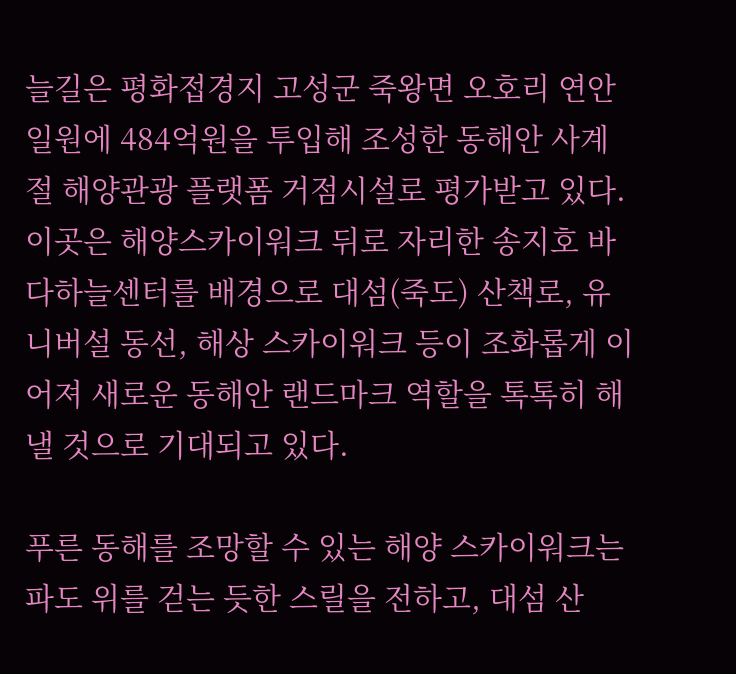늘길은 평화접경지 고성군 죽왕면 오호리 연안 일원에 484억원을 투입해 조성한 동해안 사계절 해양관광 플랫폼 거점시설로 평가받고 있다.
이곳은 해양스카이워크 뒤로 자리한 송지호 바다하늘센터를 배경으로 대섬(죽도) 산책로, 유니버설 동선, 해상 스카이워크 등이 조화롭게 이어져 새로운 동해안 랜드마크 역할을 톡톡히 해낼 것으로 기대되고 있다.

푸른 동해를 조망할 수 있는 해양 스카이워크는 파도 위를 걷는 듯한 스릴을 전하고, 대섬 산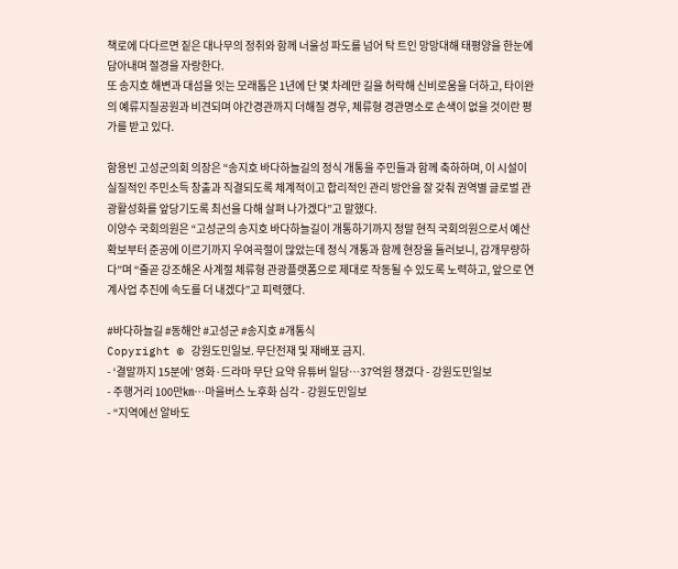책로에 다다르면 짙은 대나무의 정취와 함께 너울성 파도를 넘어 탁 트인 망망대해 태평양을 한눈에 담아내며 절경을 자랑한다.
또 송지호 해변과 대섬을 잇는 모래톱은 1년에 단 몇 차례만 길을 허락해 신비로움을 더하고, 타이완의 예류지질공원과 비견되며 야간경관까지 더해질 경우, 체류형 경관명소로 손색이 없을 것이란 평가를 받고 있다.

함용빈 고성군의회 의장은 “송지호 바다하늘길의 정식 개통을 주민들과 함께 축하하며, 이 시설이 실질적인 주민소득 창출과 직결되도록 체계적이고 합리적인 관리 방안을 잘 갖춰 권역별 글로벌 관광활성화를 앞당기도록 최선을 다해 살펴 나가겠다”고 말했다.
이양수 국회의원은 “고성군의 송지호 바다하늘길이 개통하기까지 정말 현직 국회의원으로서 예산 확보부터 준공에 이르기까지 우여곡절이 많았는데 정식 개통과 함께 현장을 둘러보니, 감개무량하다”며 “줄곧 강조해온 사계절 체류형 관광플랫폼으로 제대로 작동될 수 있도록 노력하고, 앞으로 연계사업 추진에 속도를 더 내겠다”고 피력했다.

#바다하늘길 #동해안 #고성군 #송지호 #개통식
Copyright © 강원도민일보. 무단전재 및 재배포 금지.
- ‘결말까지 15분에’ 영화·드라마 무단 요약 유튜버 일당…37억원 챙겼다 - 강원도민일보
- 주행거리 100만㎞…마을버스 노후화 심각 - 강원도민일보
- “지역에선 알바도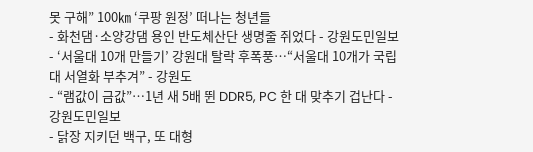못 구해” 100㎞ ‘쿠팡 원정’ 떠나는 청년들
- 화천댐·소양강댐 용인 반도체산단 생명줄 쥐었다 - 강원도민일보
- ‘서울대 10개 만들기’ 강원대 탈락 후폭풍…“서울대 10개가 국립대 서열화 부추겨” - 강원도
- “램값이 금값”…1년 새 5배 뛴 DDR5, PC 한 대 맞추기 겁난다 - 강원도민일보
- 닭장 지키던 백구, 또 대형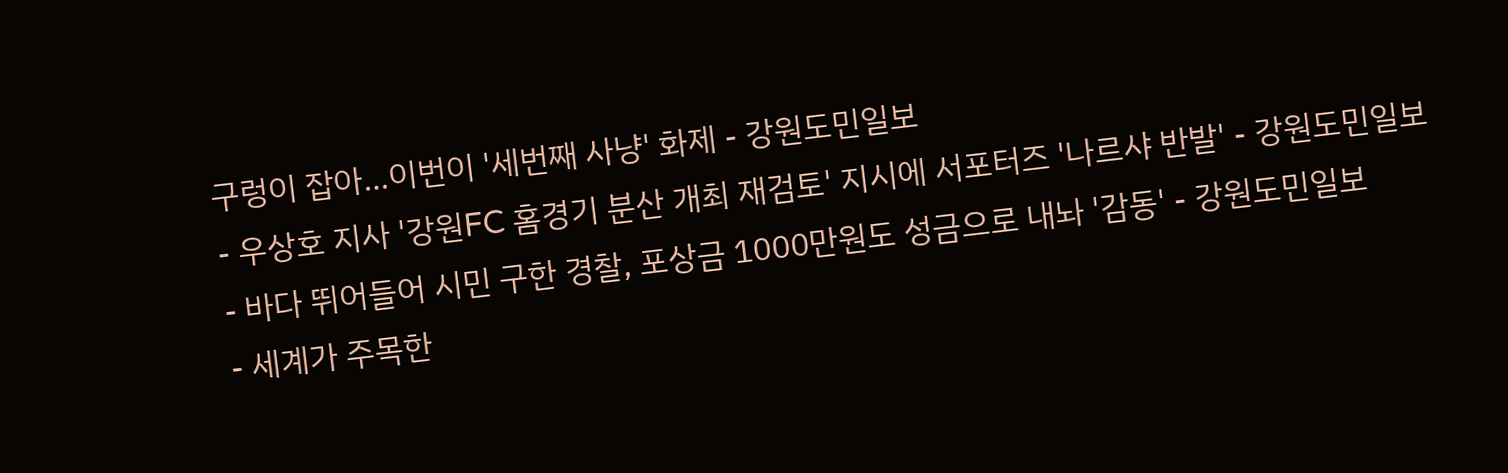구렁이 잡아…이번이 '세번째 사냥' 화제 - 강원도민일보
- 우상호 지사 '강원FC 홈경기 분산 개최 재검토' 지시에 서포터즈 '나르샤 반발' - 강원도민일보
- 바다 뛰어들어 시민 구한 경찰, 포상금 1000만원도 성금으로 내놔 '감동' - 강원도민일보
- 세계가 주목한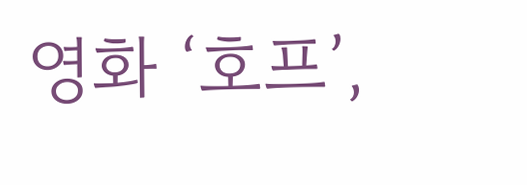영화 ‘호프’,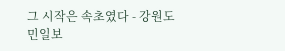그 시작은 속초였다 - 강원도민일보